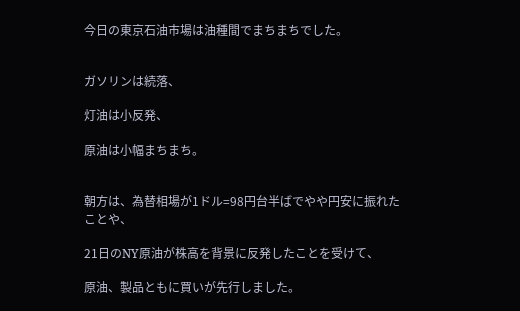今日の東京石油市場は油種間でまちまちでした。


ガソリンは続落、

灯油は小反発、

原油は小幅まちまち。


朝方は、為替相場が1ドル=98円台半ばでやや円安に振れたことや、

21日のNY原油が株高を背景に反発したことを受けて、

原油、製品ともに買いが先行しました。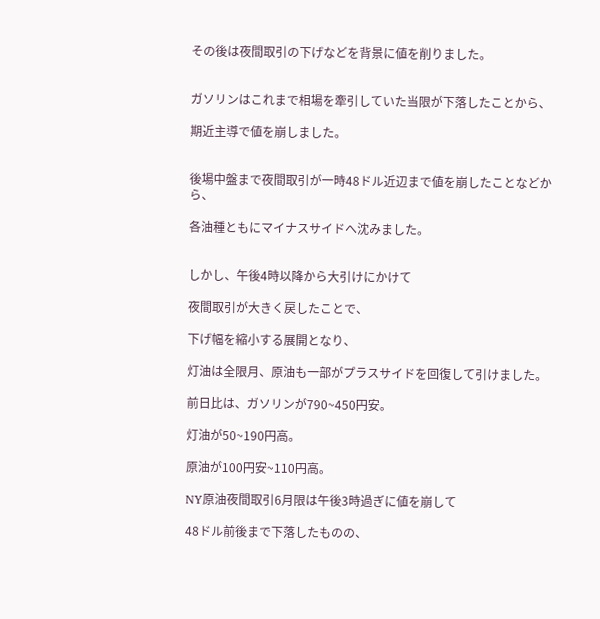その後は夜間取引の下げなどを背景に値を削りました。


ガソリンはこれまで相場を牽引していた当限が下落したことから、

期近主導で値を崩しました。


後場中盤まで夜間取引が一時48ドル近辺まで値を崩したことなどから、

各油種ともにマイナスサイドへ沈みました。


しかし、午後4時以降から大引けにかけて

夜間取引が大きく戻したことで、

下げ幅を縮小する展開となり、

灯油は全限月、原油も一部がプラスサイドを回復して引けました。

前日比は、ガソリンが790~450円安。

灯油が50~190円高。

原油が100円安~110円高。

NY原油夜間取引6月限は午後3時過ぎに値を崩して

48ドル前後まで下落したものの、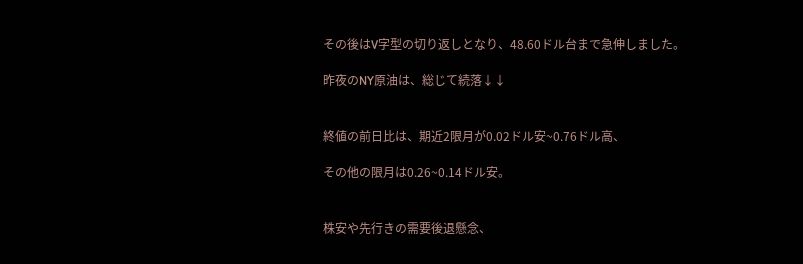その後はV字型の切り返しとなり、48.60ドル台まで急伸しました。

昨夜のNY原油は、総じて続落↓↓


終値の前日比は、期近2限月が0.02ドル安~0.76ドル高、

その他の限月は0.26~0.14ドル安。


株安や先行きの需要後退懸念、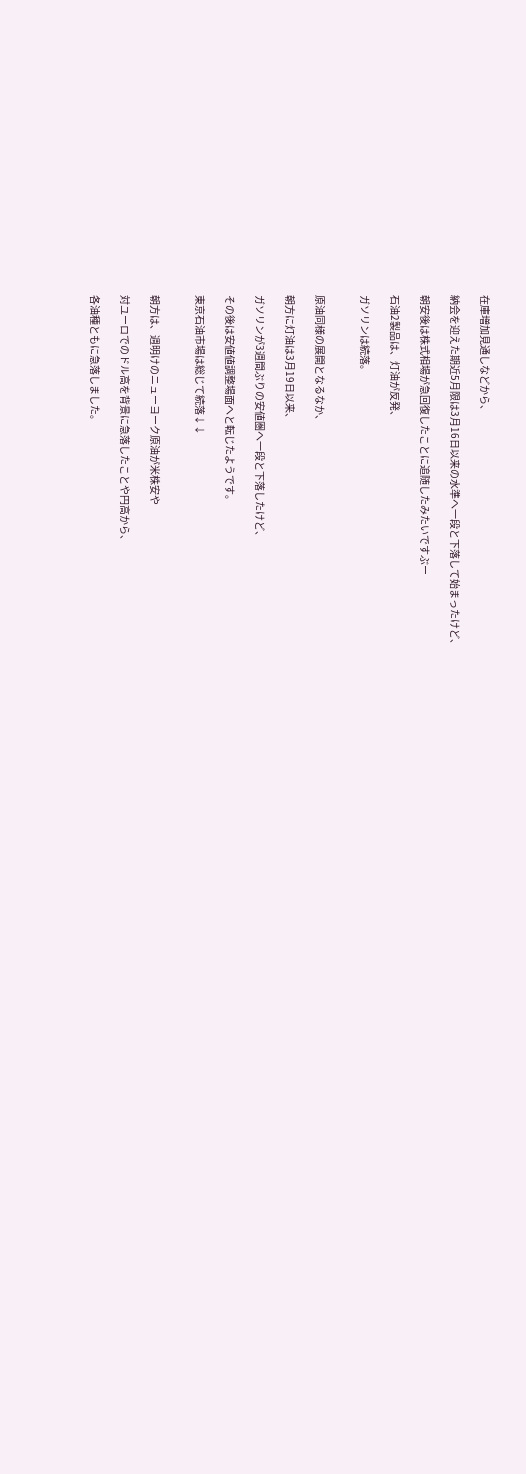在庫増加見通しなどから、

納会を迎えた期近5月限は3月16日以来の水準へ一段と下落して始まったけど、

朝安後は株式相場が急回復したことに追随したみたいですぶー

石油2製品は、灯油が反発、

ガソリンは続落。


原油同様の展開となるなか、

朝方に灯油は3月19日以来、

ガソリンが3週間ぶりの安値圏へ一段と下落したけど、

その後は安値値調整場面へと転じたようです。

東京石油市場は総じて続落↓↓


朝方は、週明けのニューヨーク原油が米株安や

対ユーロでのドル高を背景に急落したことや円高から、

各油種ともに急落しました。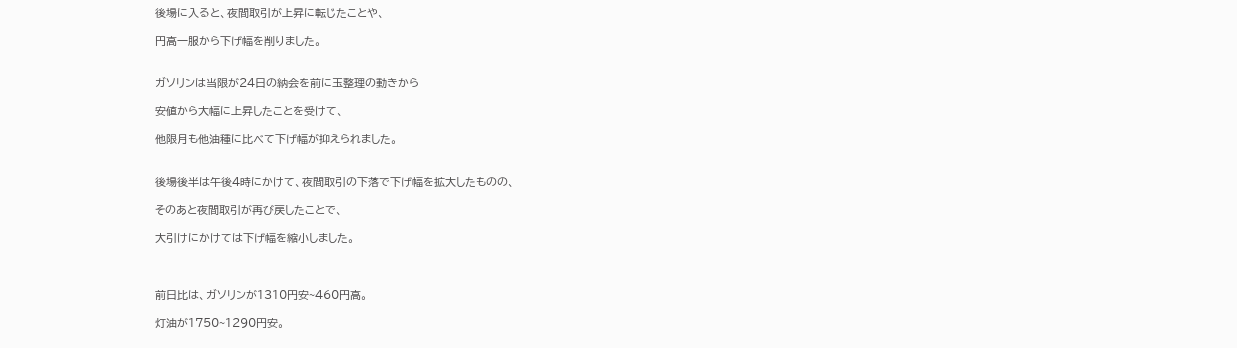後場に入ると、夜間取引が上昇に転じたことや、

円高一服から下げ幅を削りました。


ガソリンは当限が24日の納会を前に玉整理の動きから

安値から大幅に上昇したことを受けて、

他限月も他油種に比べて下げ幅が抑えられました。


後場後半は午後4時にかけて、夜間取引の下落で下げ幅を拡大したものの、

そのあと夜間取引が再び戻したことで、

大引けにかけては下げ幅を縮小しました。



前日比は、ガソリンが1310円安~460円高。

灯油が1750~1290円安。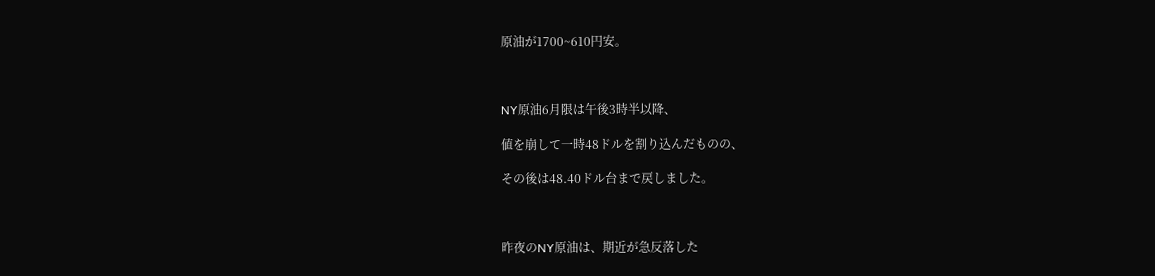原油が1700~610円安。



NY原油6月限は午後3時半以降、

値を崩して一時48ドルを割り込んだものの、

その後は48.40ドル台まで戻しました。



昨夜のNY原油は、期近が急反落した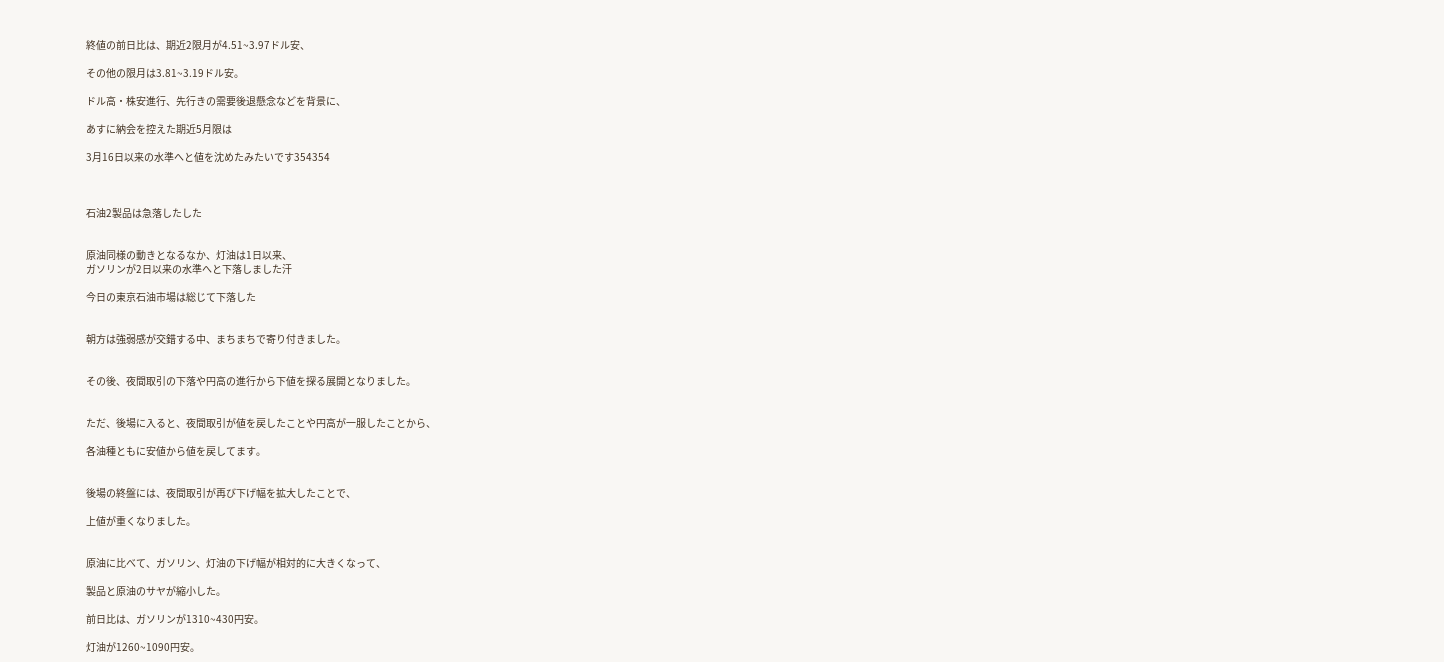終値の前日比は、期近2限月が4.51~3.97ドル安、

その他の限月は3.81~3.19ドル安。

ドル高・株安進行、先行きの需要後退懸念などを背景に、

あすに納会を控えた期近5月限は

3月16日以来の水準へと値を沈めたみたいです354354



石油2製品は急落したした


原油同様の動きとなるなか、灯油は1日以来、
ガソリンが2日以来の水準へと下落しました汗

今日の東京石油市場は総じて下落した


朝方は強弱感が交錯する中、まちまちで寄り付きました。


その後、夜間取引の下落や円高の進行から下値を探る展開となりました。


ただ、後場に入ると、夜間取引が値を戻したことや円高が一服したことから、

各油種ともに安値から値を戻してます。


後場の終盤には、夜間取引が再び下げ幅を拡大したことで、

上値が重くなりました。


原油に比べて、ガソリン、灯油の下げ幅が相対的に大きくなって、

製品と原油のサヤが縮小した。

前日比は、ガソリンが1310~430円安。

灯油が1260~1090円安。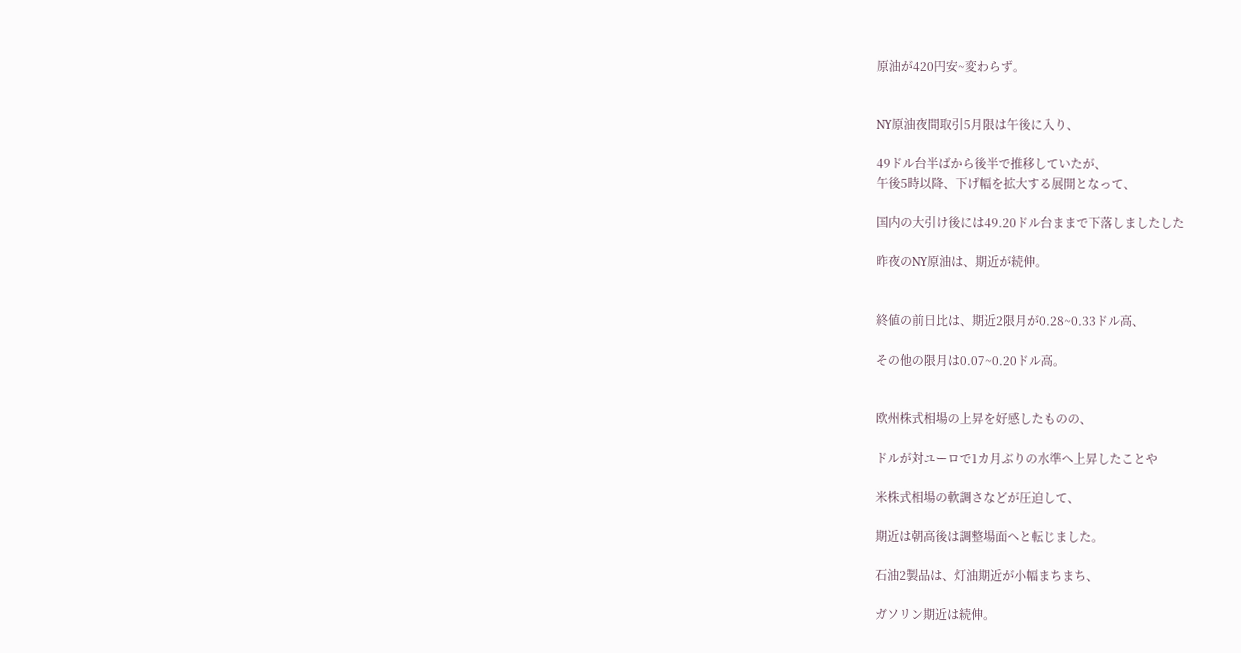原油が420円安~変わらず。


NY原油夜間取引5月限は午後に入り、

49ドル台半ばから後半で推移していたが、
午後5時以降、下げ幅を拡大する展開となって、

国内の大引け後には49.20ドル台ままで下落しましたした

昨夜のNY原油は、期近が続伸。


終値の前日比は、期近2限月が0.28~0.33ドル高、

その他の限月は0.07~0.20ドル高。


欧州株式相場の上昇を好感したものの、

ドルが対ユーロで1カ月ぶりの水準へ上昇したことや

米株式相場の軟調さなどが圧迫して、

期近は朝高後は調整場面へと転じました。

石油2製品は、灯油期近が小幅まちまち、

ガソリン期近は続伸。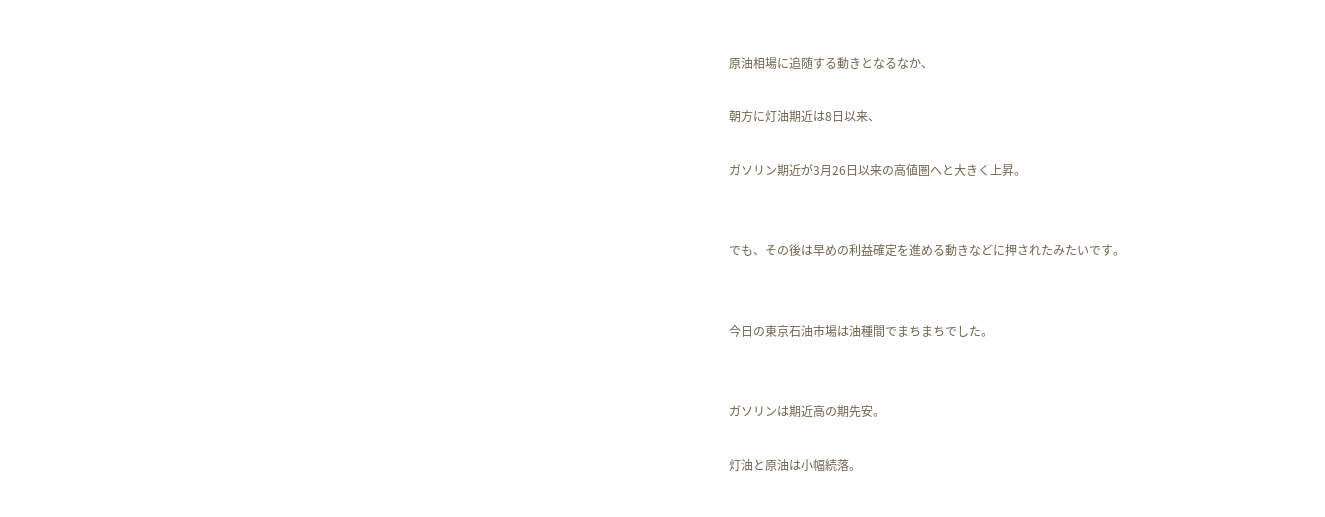原油相場に追随する動きとなるなか、

朝方に灯油期近は8日以来、

ガソリン期近が3月26日以来の高値圏へと大きく上昇。


でも、その後は早めの利益確定を進める動きなどに押されたみたいです。


今日の東京石油市場は油種間でまちまちでした。


ガソリンは期近高の期先安。

灯油と原油は小幅続落。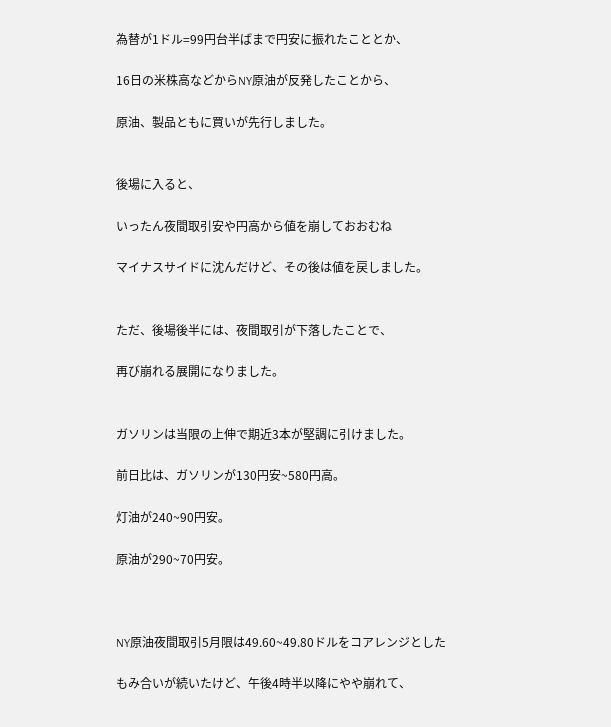為替が1ドル=99円台半ばまで円安に振れたこととか、

16日の米株高などからNY原油が反発したことから、

原油、製品ともに買いが先行しました。


後場に入ると、

いったん夜間取引安や円高から値を崩しておおむね

マイナスサイドに沈んだけど、その後は値を戻しました。


ただ、後場後半には、夜間取引が下落したことで、

再び崩れる展開になりました。


ガソリンは当限の上伸で期近3本が堅調に引けました。

前日比は、ガソリンが130円安~580円高。

灯油が240~90円安。

原油が290~70円安。



NY原油夜間取引5月限は49.60~49.80ドルをコアレンジとした

もみ合いが続いたけど、午後4時半以降にやや崩れて、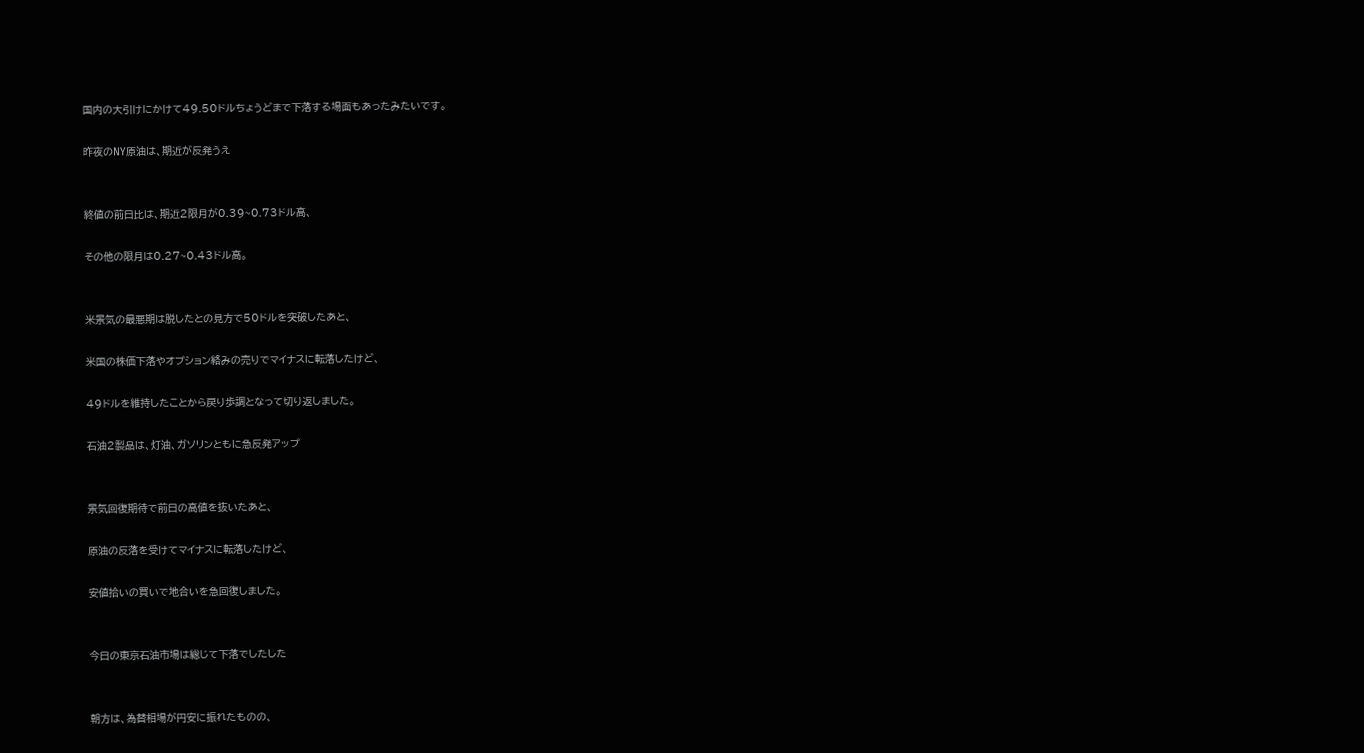国内の大引けにかけて49.50ドルちょうどまで下落する場面もあったみたいです。

昨夜のNY原油は、期近が反発うえ


終値の前日比は、期近2限月が0.39~0.73ドル高、

その他の限月は0.27~0.43ドル高。


米景気の最悪期は脱したとの見方で50ドルを突破したあと、

米国の株価下落やオプション絡みの売りでマイナスに転落したけど、

49ドルを維持したことから戻り歩調となって切り返しました。

石油2製品は、灯油、ガソリンともに急反発アップ


景気回復期待で前日の高値を抜いたあと、

原油の反落を受けてマイナスに転落したけど、

安値拾いの買いで地合いを急回復しました。


今日の東京石油市場は総じて下落でしたした


朝方は、為替相場が円安に振れたものの、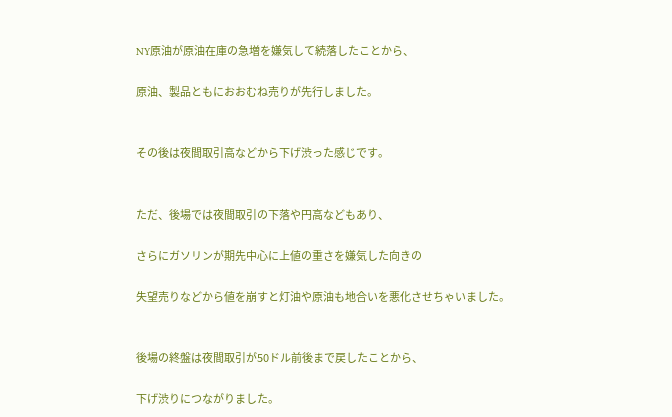NY原油が原油在庫の急増を嫌気して続落したことから、

原油、製品ともにおおむね売りが先行しました。


その後は夜間取引高などから下げ渋った感じです。


ただ、後場では夜間取引の下落や円高などもあり、

さらにガソリンが期先中心に上値の重さを嫌気した向きの

失望売りなどから値を崩すと灯油や原油も地合いを悪化させちゃいました。


後場の終盤は夜間取引が50ドル前後まで戻したことから、

下げ渋りにつながりました。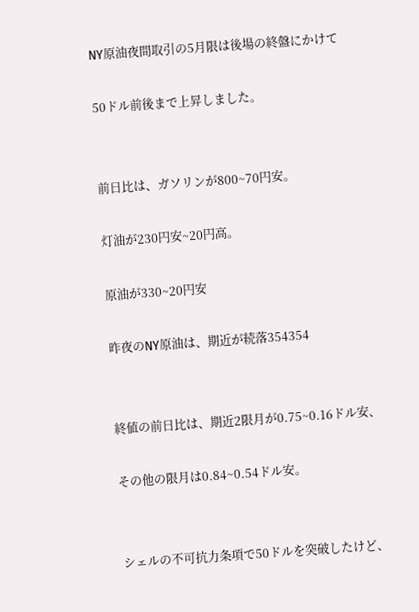NY原油夜間取引の5月限は後場の終盤にかけて

50ドル前後まで上昇しました。


前日比は、ガソリンが800~70円安。

灯油が230円安~20円高。

原油が330~20円安

昨夜のNY原油は、期近が続落354354


終値の前日比は、期近2限月が0.75~0.16ドル安、

その他の限月は0.84~0.54ドル安。


シェルの不可抗力条項で50ドルを突破したけど、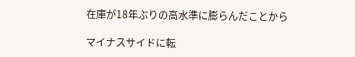在庫が18年ぶりの高水準に膨らんだことから

マイナスサイドに転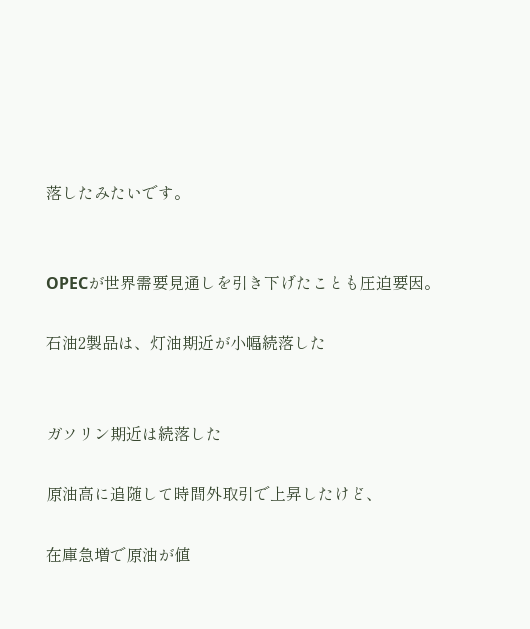落したみたいです。


OPECが世界需要見通しを引き下げたことも圧迫要因。

石油2製品は、灯油期近が小幅続落した


ガソリン期近は続落した

原油高に追随して時間外取引で上昇したけど、

在庫急増で原油が値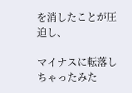を消したことが圧迫し、

マイナスに転落しちゃったみた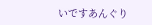いですあんぐり